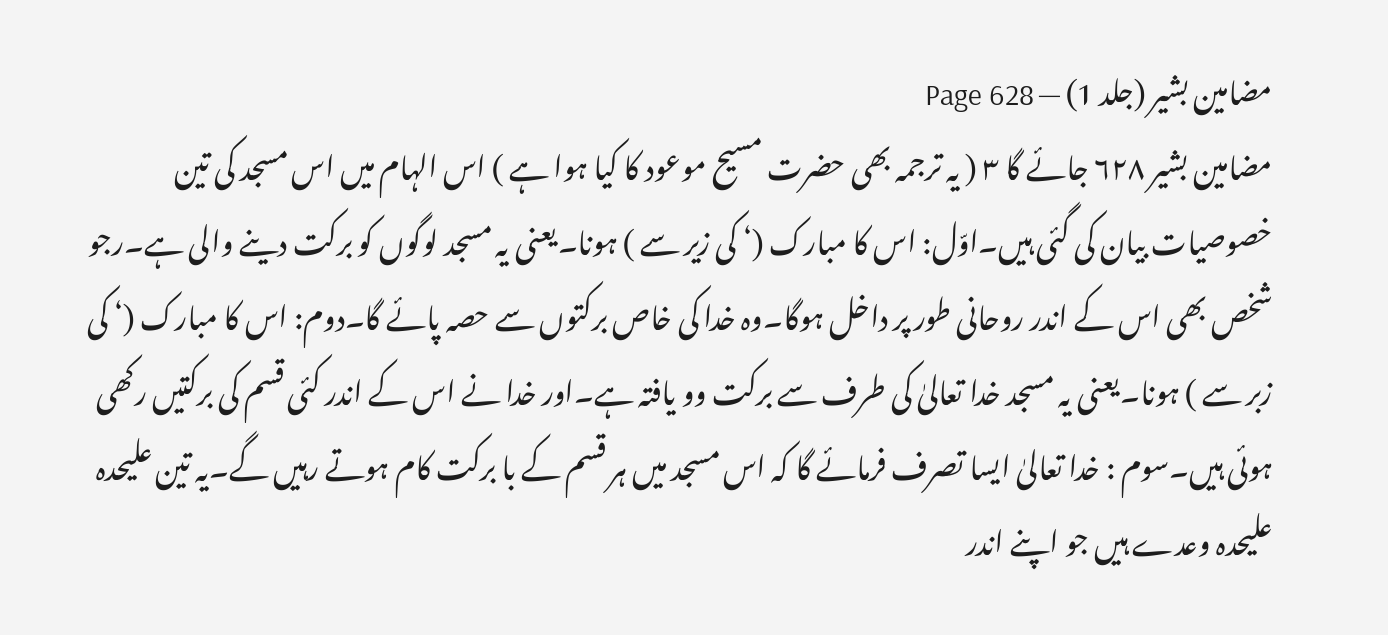مضامین بشیر (جلد 1) — Page 628
مضامین بشیر ۶۲۸ جائے گا ۳ ( یہ ترجمہ بھی حضرت مسیح موعود کا کیا ہوا ہے ) اس الہام میں اس مسجد کی تین خصوصیات بیان کی گئی ہیں۔اوّل: اس کا مبارک (‘ کی زیر سے ) ہونا۔یعنی یہ مسجد لوگوں کو برکت دینے والی ہے۔رجو شخص بھی اس کے اندر روحانی طور پر داخل ہوگا۔وہ خدا کی خاص برکتوں سے حصہ پائے گا۔دوم: اس کا مبارک (‘ کی زبر سے ) ہونا۔یعنی یہ مسجد خدا تعالیٰ کی طرف سے برکت وو یافتہ ہے۔اور خدا نے اس کے اندر کئی قسم کی برکتیں رکھی ہوئی ہیں۔سوم : خدا تعالیٰ ایسا تصرف فرمائے گا کہ اس مسجد میں ہر قسم کے با برکت کام ہوتے رہیں گے۔یہ تین علیحدہ علیحدہ وعدے ہیں جو اپنے اندر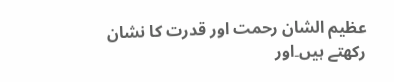عظیم الشان رحمت اور قدرت کا نشان رکھتے ہیں۔اور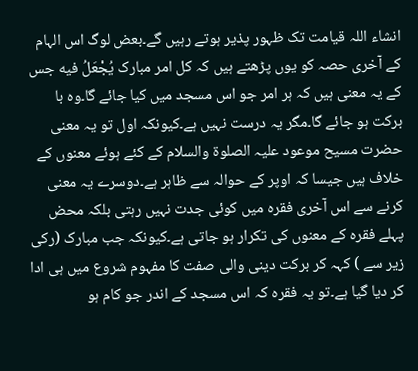انشاء اللہ قیامت تک ظہور پذیر ہوتے رہیں گے۔بعض لوگ اس الہام کے آخری حصہ کو یوں پڑھتے ہیں کہ کل امر مبارک يُجْعَلُ فيه جس کے یہ معنی ہیں کہ ہر امر جو اس مسجد میں کیا جائے گا۔وہ با برکت ہو جائے گا۔مگر یہ درست نہیں ہے۔کیونکہ اول تو یہ معنی حضرت مسیح موعود علیہ الصلوۃ والسلام کے کئے ہوئے معنوں کے خلاف ہیں جیسا کہ اوپر کے حوالہ سے ظاہر ہے۔دوسرے یہ معنی کرنے سے اس آخری فقرہ میں کوئی جدت نہیں رہتی بلکہ محض پہلے فقرہ کے معنوں کی تکرار ہو جاتی ہے۔کیونکہ جب مبارک (رکی زیر سے ) کہہ کر برکت دینی والی صفت کا مفہوم شروع میں ہی ادا کر دیا گیا ہے۔تو یہ فقرہ کہ اس مسجد کے اندر جو کام ہو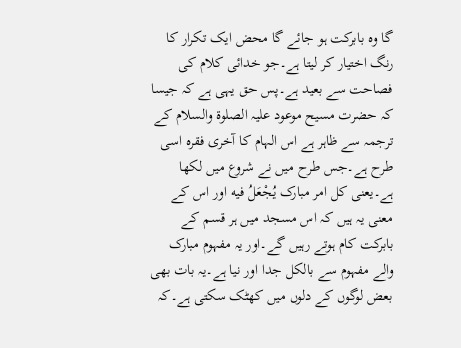گا وہ بابرکت ہو جائے گا محض ایک تکرار کا رنگ اختیار کر لیتا ہے۔جو خدائی کلام کی فصاحت سے بعید ہے۔پس حق یہی ہے کہ جیسا کہ حضرت مسیح موعود علیہ الصلوۃ والسلام کے ترجمہ سے ظاہر ہے اس الہام کا آخری فقرہ اسی طرح ہے۔جس طرح میں نے شروع میں لکھا ہے۔یعنی کل امر مبارک يُجْعَلُ فيه اور اس کے معنی یہ ہیں کہ اس مسجد میں ہر قسم کے بابرکت کام ہوتے رہیں گے۔اور یہ مفہوم مبارک والے مفہوم سے بالکل جدا اور نیا ہے۔یہ بات بھی بعض لوگوں کے دلوں میں کھٹک سکتی ہے۔کہ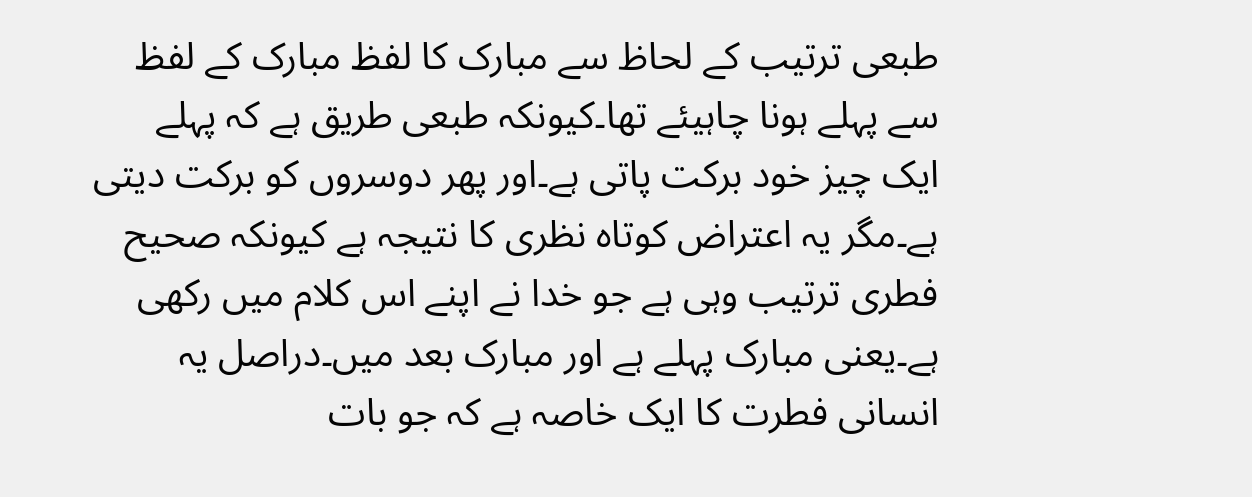طبعی ترتیب کے لحاظ سے مبارک کا لفظ مبارک کے لفظ سے پہلے ہونا چاہیئے تھا۔کیونکہ طبعی طریق ہے کہ پہلے ایک چیز خود برکت پاتی ہے۔اور پھر دوسروں کو برکت دیتی ہے۔مگر یہ اعتراض کوتاہ نظری کا نتیجہ ہے کیونکہ صحیح فطری ترتیب وہی ہے جو خدا نے اپنے اس کلام میں رکھی ہے۔یعنی مبارک پہلے ہے اور مبارک بعد میں۔دراصل یہ انسانی فطرت کا ایک خاصہ ہے کہ جو بات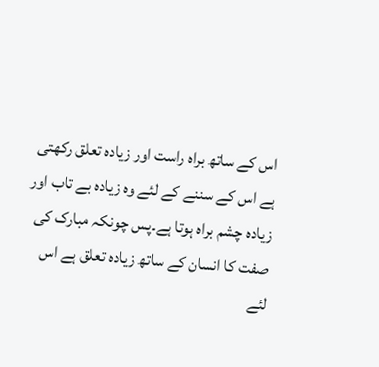اس کے ساتھ براہ راست اور زیادہ تعلق رکھتی ہے اس کے سننے کے لئے وہ زیادہ بے تاب اور زیادہ چشم براہ ہوتا ہے۔پس چونکہ مبارک کی صفت کا انسان کے ساتھ زیادہ تعلق ہے اس لئے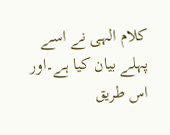کلام الہی نے اسے پہلے بیان کیا ہے۔اور اس طریق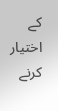کے اختیار کرنے